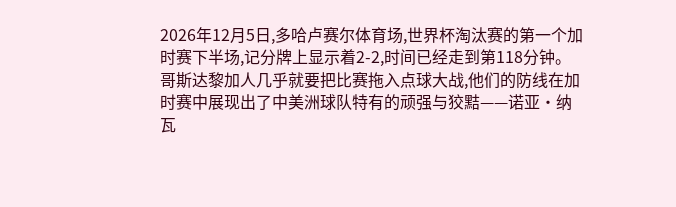2026年12月5日,多哈卢赛尔体育场,世界杯淘汰赛的第一个加时赛下半场,记分牌上显示着2-2,时间已经走到第118分钟。
哥斯达黎加人几乎就要把比赛拖入点球大战,他们的防线在加时赛中展现出了中美洲球队特有的顽强与狡黠——诺亚·纳瓦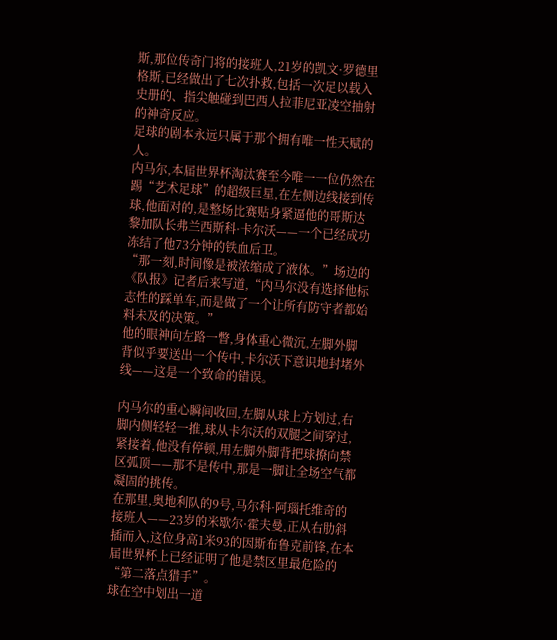斯,那位传奇门将的接班人,21岁的凯文·罗德里格斯,已经做出了七次扑救,包括一次足以载入史册的、指尖触碰到巴西人拉菲尼亚凌空抽射的神奇反应。
足球的剧本永远只属于那个拥有唯一性天赋的人。
内马尔,本届世界杯淘汰赛至今唯一一位仍然在踢“艺术足球”的超级巨星,在左侧边线接到传球,他面对的,是整场比赛贴身紧逼他的哥斯达黎加队长弗兰西斯科·卡尔沃——一个已经成功冻结了他73分钟的铁血后卫。
“那一刻,时间像是被浓缩成了液体。”场边的《队报》记者后来写道,“内马尔没有选择他标志性的踩单车,而是做了一个让所有防守者都始料未及的决策。”
他的眼神向左路一瞥,身体重心微沉,左脚外脚背似乎要送出一个传中,卡尔沃下意识地封堵外线——这是一个致命的错误。

内马尔的重心瞬间收回,左脚从球上方划过,右脚内侧轻轻一推,球从卡尔沃的双腿之间穿过,紧接着,他没有停顿,用左脚外脚背把球撩向禁区弧顶——那不是传中,那是一脚让全场空气都凝固的挑传。
在那里,奥地利队的9号,马尔科·阿瑙托维奇的接班人——23岁的米歇尔·霍夫曼,正从右肋斜插而入,这位身高1米93的因斯布鲁克前锋,在本届世界杯上已经证明了他是禁区里最危险的“第二落点猎手”。
球在空中划出一道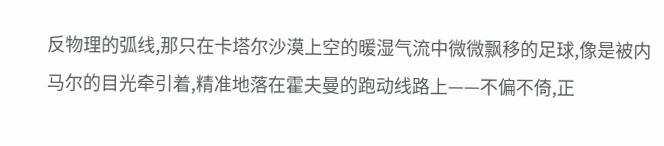反物理的弧线,那只在卡塔尔沙漠上空的暖湿气流中微微飘移的足球,像是被内马尔的目光牵引着,精准地落在霍夫曼的跑动线路上——不偏不倚,正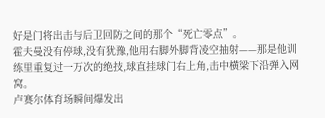好是门将出击与后卫回防之间的那个“死亡零点”。
霍夫曼没有停球,没有犹豫,他用右脚外脚背凌空抽射——那是他训练里重复过一万次的绝技,球直挂球门右上角,击中横梁下沿弹入网窝。
卢赛尔体育场瞬间爆发出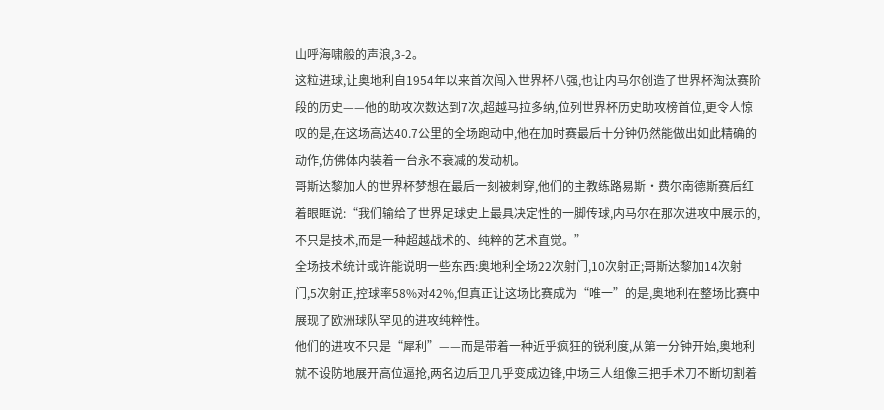山呼海啸般的声浪,3-2。
这粒进球,让奥地利自1954年以来首次闯入世界杯八强,也让内马尔创造了世界杯淘汰赛阶段的历史——他的助攻次数达到7次,超越马拉多纳,位列世界杯历史助攻榜首位,更令人惊叹的是,在这场高达40.7公里的全场跑动中,他在加时赛最后十分钟仍然能做出如此精确的动作,仿佛体内装着一台永不衰减的发动机。
哥斯达黎加人的世界杯梦想在最后一刻被刺穿,他们的主教练路易斯·费尔南德斯赛后红着眼眶说:“我们输给了世界足球史上最具决定性的一脚传球,内马尔在那次进攻中展示的,不只是技术,而是一种超越战术的、纯粹的艺术直觉。”
全场技术统计或许能说明一些东西:奥地利全场22次射门,10次射正;哥斯达黎加14次射门,5次射正,控球率58%对42%,但真正让这场比赛成为“唯一”的是,奥地利在整场比赛中展现了欧洲球队罕见的进攻纯粹性。
他们的进攻不只是“犀利”——而是带着一种近乎疯狂的锐利度,从第一分钟开始,奥地利就不设防地展开高位逼抢,两名边后卫几乎变成边锋,中场三人组像三把手术刀不断切割着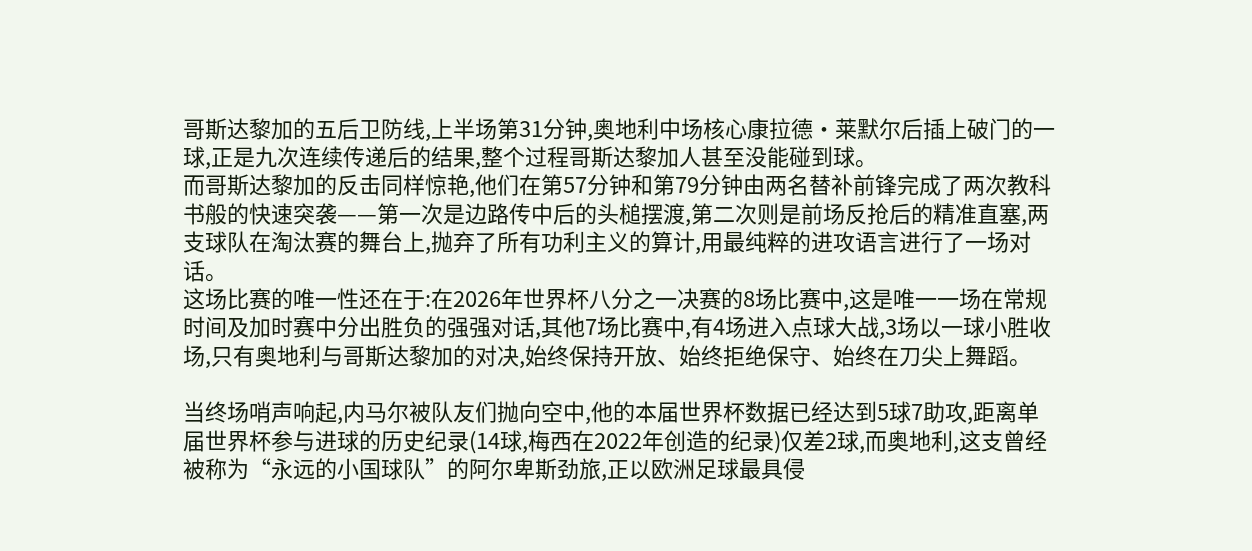哥斯达黎加的五后卫防线,上半场第31分钟,奥地利中场核心康拉德·莱默尔后插上破门的一球,正是九次连续传递后的结果,整个过程哥斯达黎加人甚至没能碰到球。
而哥斯达黎加的反击同样惊艳,他们在第57分钟和第79分钟由两名替补前锋完成了两次教科书般的快速突袭——第一次是边路传中后的头槌摆渡,第二次则是前场反抢后的精准直塞,两支球队在淘汰赛的舞台上,抛弃了所有功利主义的算计,用最纯粹的进攻语言进行了一场对话。
这场比赛的唯一性还在于:在2026年世界杯八分之一决赛的8场比赛中,这是唯一一场在常规时间及加时赛中分出胜负的强强对话,其他7场比赛中,有4场进入点球大战,3场以一球小胜收场,只有奥地利与哥斯达黎加的对决,始终保持开放、始终拒绝保守、始终在刀尖上舞蹈。

当终场哨声响起,内马尔被队友们抛向空中,他的本届世界杯数据已经达到5球7助攻,距离单届世界杯参与进球的历史纪录(14球,梅西在2022年创造的纪录)仅差2球,而奥地利,这支曾经被称为“永远的小国球队”的阿尔卑斯劲旅,正以欧洲足球最具侵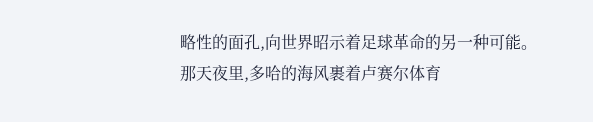略性的面孔,向世界昭示着足球革命的另一种可能。
那天夜里,多哈的海风裹着卢赛尔体育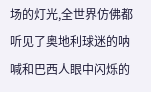场的灯光,全世界仿佛都听见了奥地利球迷的呐喊和巴西人眼中闪烁的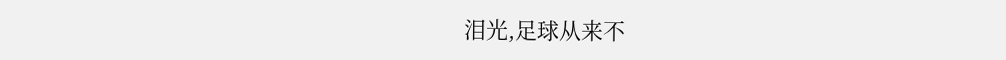泪光,足球从来不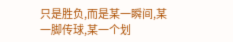只是胜负,而是某一瞬间,某一脚传球,某一个划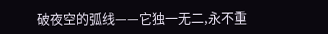破夜空的弧线——它独一无二,永不重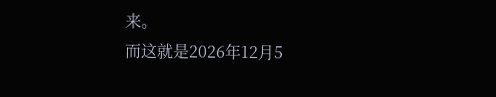来。
而这就是2026年12月5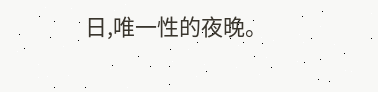日,唯一性的夜晚。